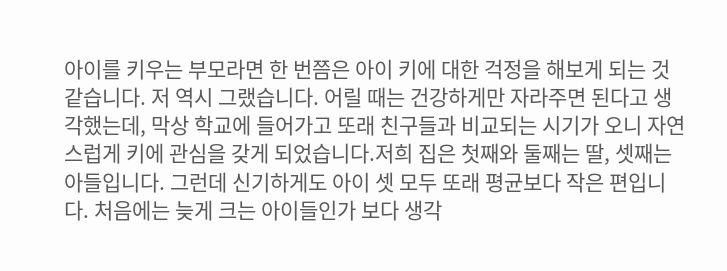아이를 키우는 부모라면 한 번쯤은 아이 키에 대한 걱정을 해보게 되는 것 같습니다. 저 역시 그랬습니다. 어릴 때는 건강하게만 자라주면 된다고 생각했는데, 막상 학교에 들어가고 또래 친구들과 비교되는 시기가 오니 자연스럽게 키에 관심을 갖게 되었습니다.저희 집은 첫째와 둘째는 딸, 셋째는 아들입니다. 그런데 신기하게도 아이 셋 모두 또래 평균보다 작은 편입니다. 처음에는 늦게 크는 아이들인가 보다 생각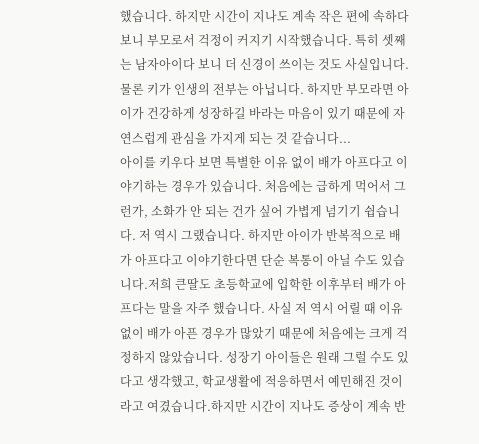했습니다. 하지만 시간이 지나도 계속 작은 편에 속하다 보니 부모로서 걱정이 커지기 시작했습니다. 특히 셋째는 남자아이다 보니 더 신경이 쓰이는 것도 사실입니다.물론 키가 인생의 전부는 아닙니다. 하지만 부모라면 아이가 건강하게 성장하길 바라는 마음이 있기 때문에 자연스럽게 관심을 가지게 되는 것 같습니다...
아이를 키우다 보면 특별한 이유 없이 배가 아프다고 이야기하는 경우가 있습니다. 처음에는 급하게 먹어서 그런가, 소화가 안 되는 건가 싶어 가볍게 넘기기 쉽습니다. 저 역시 그랬습니다. 하지만 아이가 반복적으로 배가 아프다고 이야기한다면 단순 복통이 아닐 수도 있습니다.저희 큰딸도 초등학교에 입학한 이후부터 배가 아프다는 말을 자주 했습니다. 사실 저 역시 어릴 때 이유 없이 배가 아픈 경우가 많았기 때문에 처음에는 크게 걱정하지 않았습니다. 성장기 아이들은 원래 그럴 수도 있다고 생각했고, 학교생활에 적응하면서 예민해진 것이라고 여겼습니다.하지만 시간이 지나도 증상이 계속 반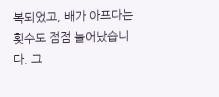복되었고, 배가 아프다는 횟수도 점점 늘어났습니다. 그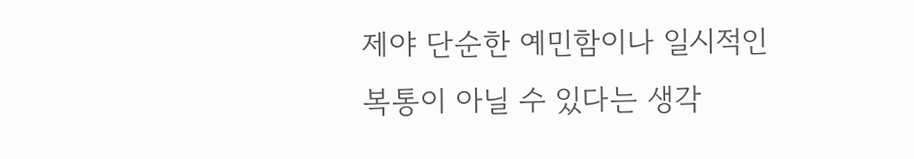제야 단순한 예민함이나 일시적인 복통이 아닐 수 있다는 생각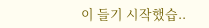이 들기 시작했습..